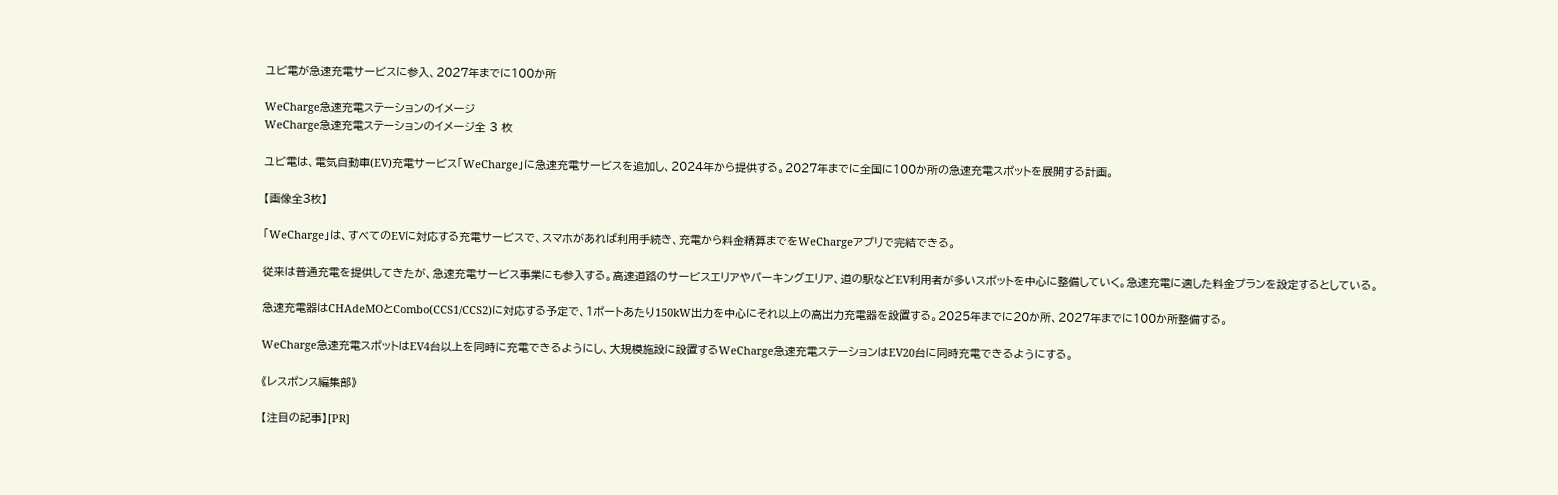ユビ電が急速充電サービスに参入、2027年までに100か所

WeCharge急速充電ステーションのイメージ
WeCharge急速充電ステーションのイメージ全 3 枚

ユビ電は、電気自動車(EV)充電サービス「WeCharge」に急速充電サービスを追加し、2024年から提供する。2027年までに全国に100か所の急速充電スポットを展開する計画。

【画像全3枚】

「WeCharge」は、すべてのEVに対応する充電サービスで、スマホがあれば利用手続き、充電から料金精算までをWeChargeアプリで完結できる。

従来は普通充電を提供してきたが、急速充電サービス事業にも参入する。高速道路のサービスエリアやパーキングエリア、道の駅などEV利用者が多いスポットを中心に整備していく。急速充電に適した料金プランを設定するとしている。

急速充電器はCHAdeMOとCombo(CCS1/CCS2)に対応する予定で、1ポートあたり150kW出力を中心にそれ以上の高出力充電器を設置する。2025年までに20か所、2027年までに100か所整備する。

WeCharge急速充電スポットはEV4台以上を同時に充電できるようにし、大規模施設に設置するWeCharge急速充電ステーションはEV20台に同時充電できるようにする。

《レスポンス編集部》

【注目の記事】[PR]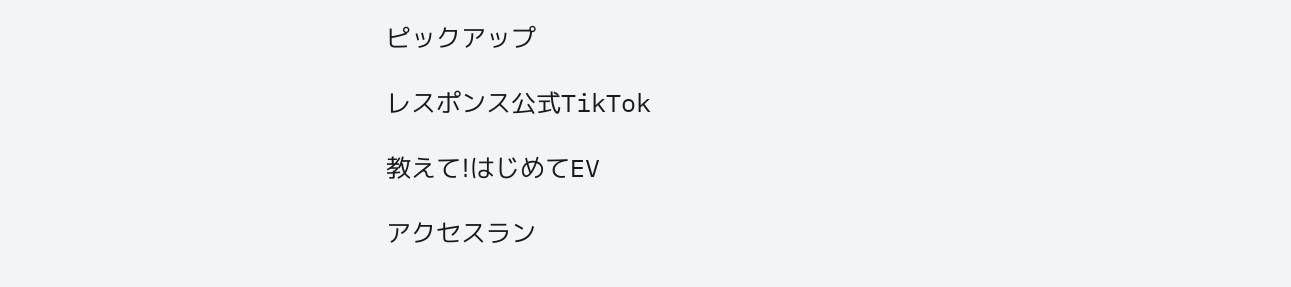ピックアップ

レスポンス公式TikTok

教えて!はじめてEV

アクセスラン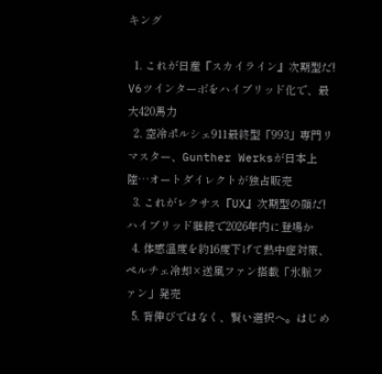キング

  1. これが日産『スカイライン』次期型だ! V6ツインターボをハイブリッド化で、最大420馬力
  2. 空冷ポルシェ911最終型「993」専門リマスター、Gunther Werksが日本上陸…オートダイレクトが独占販売
  3. これがレクサス『UX』次期型の顔だ! ハイブリッド継続で2026年内に登場か
  4. 体感温度を約16度下げて熱中症対策、ペルチェ冷却×送風ファン搭載「氷脈ファン」発売
  5. 背伸びではなく、賢い選択へ。はじめ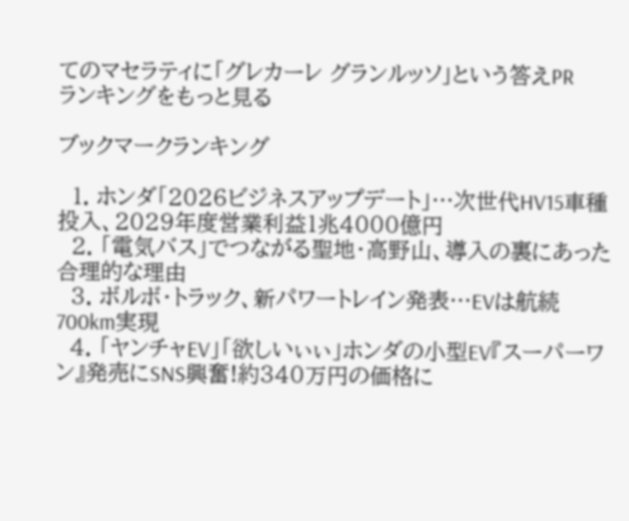てのマセラティに「グレカーレ グランルッソ」という答えPR
ランキングをもっと見る

ブックマークランキング

  1. ホンダ「2026ビジネスアップデート」…次世代HV15車種投入、2029年度営業利益1兆4000億円
  2. 「電気バス」でつながる聖地・高野山、導入の裏にあった合理的な理由
  3. ボルボ・トラック、新パワートレイン発表…EVは航続700km実現
  4. 「ヤンチャEV」「欲しいぃぃ」ホンダの小型EV『スーパーワン』発売にSNS興奮!約340万円の価格に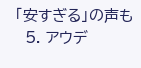「安すぎる」の声も
  5. アウデ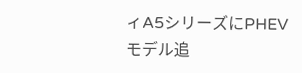ィA5シリーズにPHEVモデル追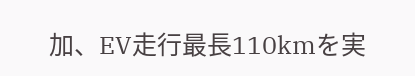加、EV走行最長110kmを実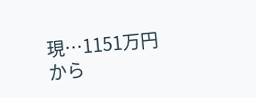現…1151万円から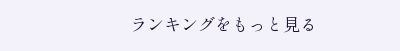ランキングをもっと見る